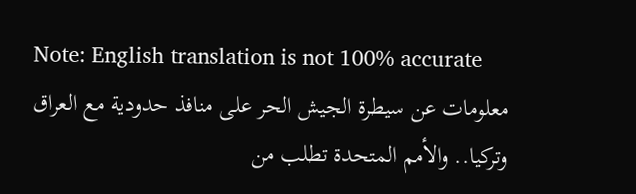Note: English translation is not 100% accurate
معلومات عن سيطرة الجيش الحر على منافذ حدودية مع العراق وتركيا.. والأمم المتحدة تطلب من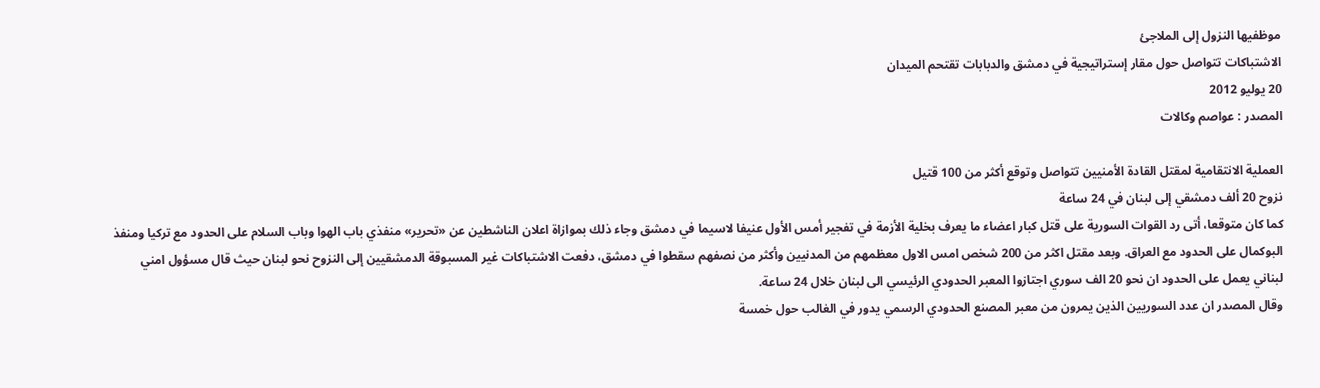موظفيها النزول إلى الملاجئ
الاشتباكات تتواصل حول مقار إستراتيجية في دمشق والدبابات تقتحم الميدان
20 يوليو 2012
المصدر : عواصم وكالات

العملية الانتقامية لمقتل القادة الأمنيين تتواصل وتوقع أكثر من 100 قتيل
نزوح 20 ألف دمشقي إلى لبنان في 24 ساعة
كما كان متوقعا، أتى رد القوات السورية على قتل كبار اعضاء ما يعرف بخلية الأزمة في تفجير أمس الأول عنيفا لاسيما في دمشق وجاء ذلك بموازاة اعلان الناشطين عن «تحرير» منفذي باب الهوا وباب السلام على الحدود مع تركيا ومنفذ البوكمال على الحدود مع العراق. وبعد مقتل اكثر من 200 شخص امس الاول معظمهم من المدنيين وأكثر من نصفهم سقطوا في دمشق، دفعت الاشتباكات غير المسبوقة الدمشقيين إلى النزوح نحو لبنان حيث قال مسؤول امني لبناني يعمل على الحدود ان نحو 20 الف سوري اجتازوا المعبر الحدودي الرئيسي الى لبنان خلال 24 ساعة.
وقال المصدر ان عدد السوريين الذين يمرون من معبر المصنع الحدودي الرسمي يدور في الغالب حول خمسة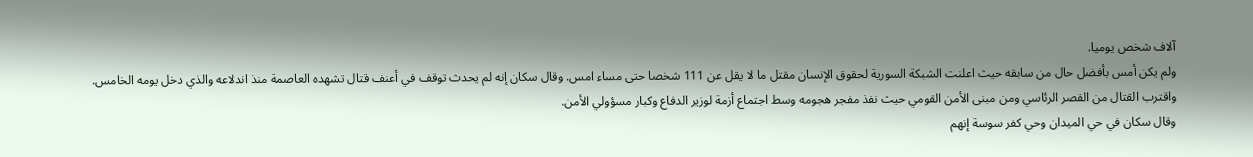آلاف شخص يوميا.
ولم يكن أمس بأفضل حال من سابقه حيث اعلنت الشبكة السورية لحقوق الإنسان مقتل ما لا يقل عن 111 شخصا حتى مساء امس. وقال سكان إنه لم يحدث توقف في أعنف قتال تشهده العاصمة منذ اندلاعه والذي دخل يومه الخامس.
واقترب القتال من القصر الرئاسي ومن مبنى الأمن القومي حيث نفذ مفجر هجومه وسط اجتماع أزمة لوزير الدفاع وكبار مسؤولي الأمن.
وقال سكان في حي الميدان وحي كفر سوسة إنهم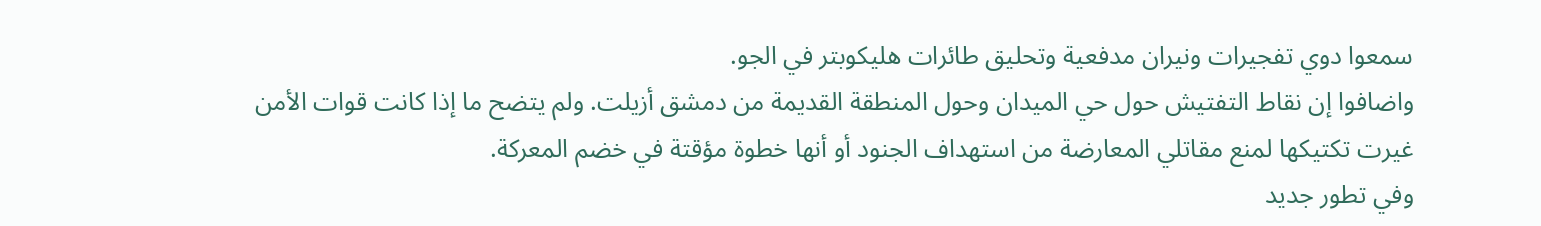سمعوا دوي تفجيرات ونيران مدفعية وتحليق طائرات هليكوبتر في الجو.
واضافوا إن نقاط التفتيش حول حي الميدان وحول المنطقة القديمة من دمشق أزيلت. ولم يتضح ما إذا كانت قوات الأمن غيرت تكتيكها لمنع مقاتلي المعارضة من استهداف الجنود أو أنها خطوة مؤقتة في خضم المعركة.
وفي تطور جديد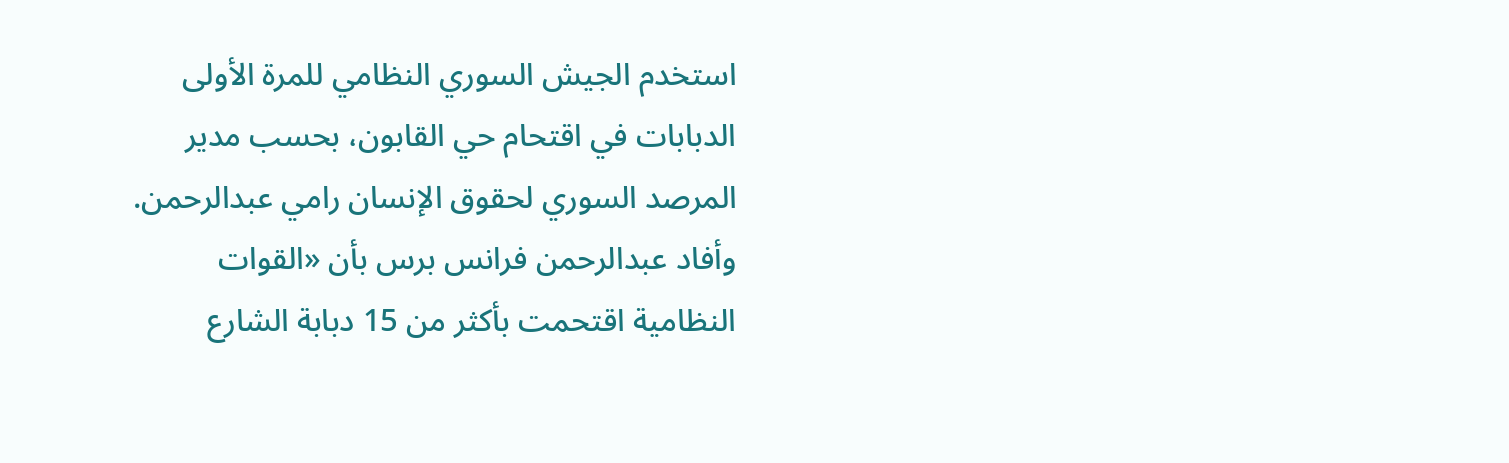استخدم الجيش السوري النظامي للمرة الأولى الدبابات في اقتحام حي القابون، بحسب مدير المرصد السوري لحقوق الإنسان رامي عبدالرحمن.
وأفاد عبدالرحمن فرانس برس بأن «القوات النظامية اقتحمت بأكثر من 15 دبابة الشارع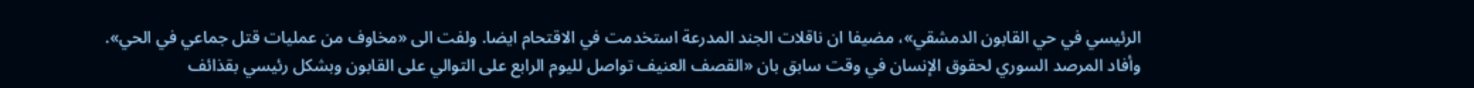الرئيسي في حي القابون الدمشقي»، مضيفا ان ناقلات الجند المدرعة استخدمت في الاقتحام ايضا. ولفت الى «مخاوف من عمليات قتل جماعي في الحي».
وأفاد المرصد السوري لحقوق الإنسان في وقت سابق بان «القصف العنيف تواصل لليوم الرابع على التوالي على القابون وبشكل رئيسي بقذائف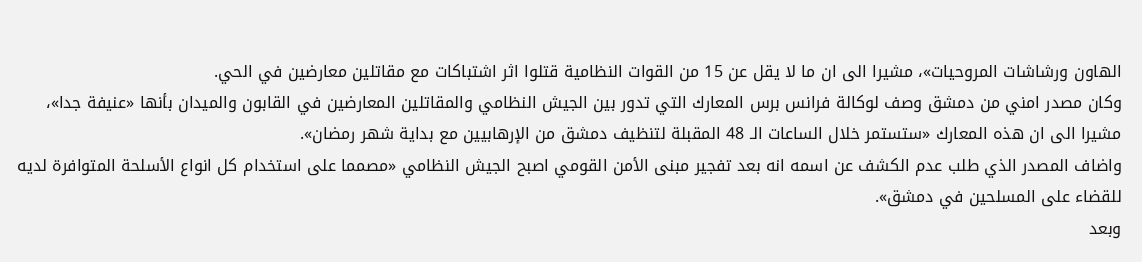الهاون ورشاشات المروحيات»، مشيرا الى ان ما لا يقل عن 15 من القوات النظامية قتلوا اثر اشتباكات مع مقاتلين معارضين في الحي.
وكان مصدر امني من دمشق وصف لوكالة فرانس برس المعارك التي تدور بين الجيش النظامي والمقاتلين المعارضين في القابون والميدان بأنها «عنيفة جدا»، مشيرا الى ان هذه المعارك «ستستمر خلال الساعات الـ 48 المقبلة لتنظيف دمشق من الإرهابيين مع بداية شهر رمضان».
واضاف المصدر الذي طلب عدم الكشف عن اسمه انه بعد تفجير مبنى الأمن القومي اصبح الجيش النظامي «مصمما على استخدام كل انواع الأسلحة المتوافرة لديه للقضاء على المسلحين في دمشق».
وبعد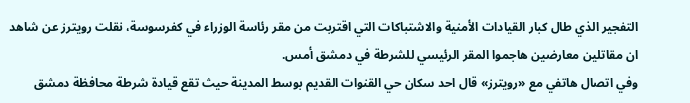التفجير الذي طال كبار القيادات الأمنية والاشتباكات التي اقتربت من مقر رئاسة الوزراء في كفرسوسة، نقلت رويترز عن شاهد ان مقاتلين معارضين هاجموا المقر الرئيسي للشرطة في دمشق أمس.
وفي اتصال هاتفي مع «رويترز» قال احد سكان حي القنوات القديم بوسط المدينة حيث تقع قيادة شرطة محافظة دمشق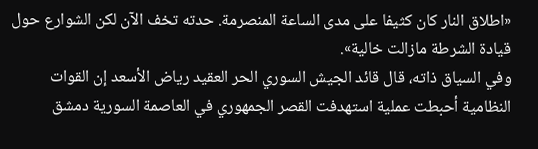«اطلاق النار كان كثيفا على مدى الساعة المنصرمة. حدته تخف الآن لكن الشوارع حول قيادة الشرطة مازالت خالية».
وفي السياق ذاته، قال قائد الجيش السوري الحر العقيد رياض الأسعد إن القوات النظامية أحبطت عملية استهدفت القصر الجمهوري في العاصمة السورية دمشق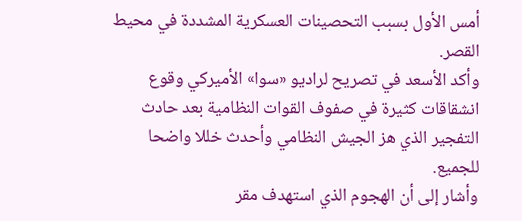أمس الأول بسبب التحصينات العسكرية المشددة في محيط القصر.
وأكد الأسعد في تصريح لراديو «سوا» الأميركي وقوع انشقاقات كثيرة في صفوف القوات النظامية بعد حادث التفجير الذي هز الجيش النظامي وأحدث خللا واضحا للجميع.
وأشار إلى أن الهجوم الذي استهدف مقر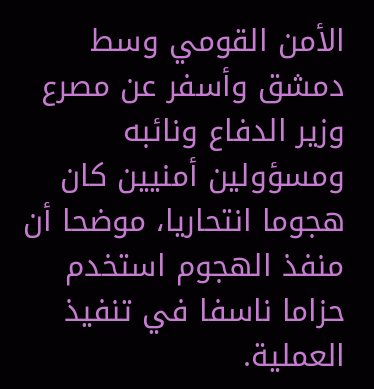الأمن القومي وسط دمشق وأسفر عن مصرع وزير الدفاع ونائبه ومسؤولين أمنيين كان هجوما انتحاريا، موضحا أن منفذ الهجوم استخدم حزاما ناسفا في تنفيذ العملية.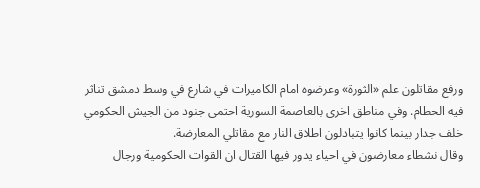ورفع مقاتلون علم «الثورة» وعرضوه امام الكاميرات في شارع في وسط دمشق تناثر فيه الحطام. وفي مناطق اخرى بالعاصمة السورية احتمى جنود من الجيش الحكومي خلف جدار بينما كانوا يتبادلون اطلاق النار مع مقاتلي المعارضة.
وقال نشطاء معارضون في احياء يدور فيها القتال ان القوات الحكومية ورجال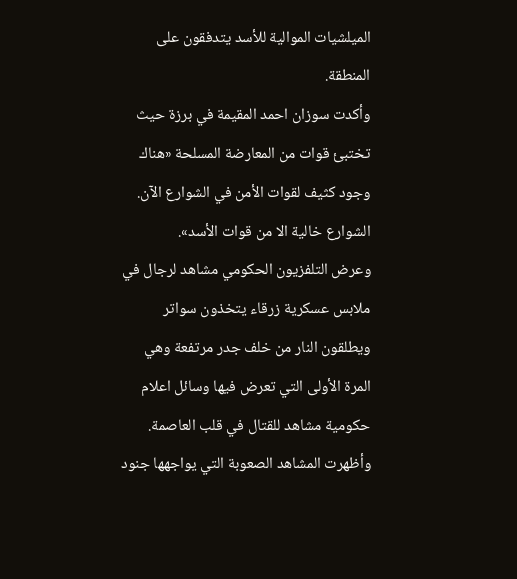الميلشيات الموالية للأسد يتدفقون على المنطقة.
وأكدت سوزان احمد المقيمة في برزة حيث تختبئ قوات من المعارضة المسلحة «هناك وجود كثيف لقوات الأمن في الشوارع الآن. الشوارع خالية الا من قوات الأسد».
وعرض التلفزيون الحكومي مشاهد لرجال في ملابس عسكرية زرقاء يتخذون سواتر ويطلقون النار من خلف جدر مرتفعة وهي المرة الأولى التي تعرض فيها وسائل اعلام حكومية مشاهد للقتال في قلب العاصمة.
وأظهرت المشاهد الصعوبة التي يواجهها جنود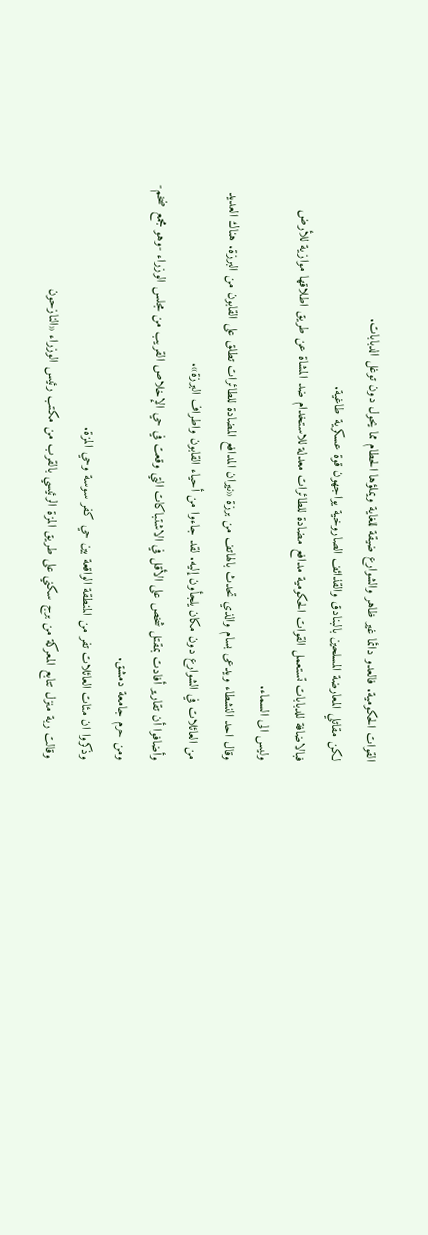القوات الحكومية. فالعدو دائما غير ظاهر والشوارع ضيقة للغاية ويملؤها الحطام مما يحول دون توغل الدبابات.
لكن مقاتلي المعارضة المسلحين بالبنادق والقذائف الصاروخية يواجهون قوة عسكرية طاغية.
فبالاضافة للدبابات تستعمل القوات الحكومية مدافع مضادة للطائرات معدلة للاستخدام ضد المشاة عن طريق اطلاقها موازية للأرض وليس الى السماء.
وقال احد النشطاء ويدعى بسام والذي تحدث بالهاتف من برزة «نيران المدافع المضادة للطائرات تطلق على القابون من البرزة. هناك العديد من العائلات في الشوارع دون مكان يلجأون إليه. لقد جاءوا من أحياء القابون واطراف البرزة».
وأضافوا أن تقارير أفادت بمقتل شخص على الأقل في الاشتباكات التي وقعت في حي الإخلاص القريب من مجلس الوزراء -وهو مجمع ضخم- ومن حرم جامعة دمشق.
وذكروا ان مئات العائلات تفر من المنطقة الواقعة بين حي كفر سوسة وحي المزة.
وقالت ربة منزل تتابع المعركة من برج سكني على طريق المزة الرئيسي بالقرب من مكتب رئيس الوزراء «النازحون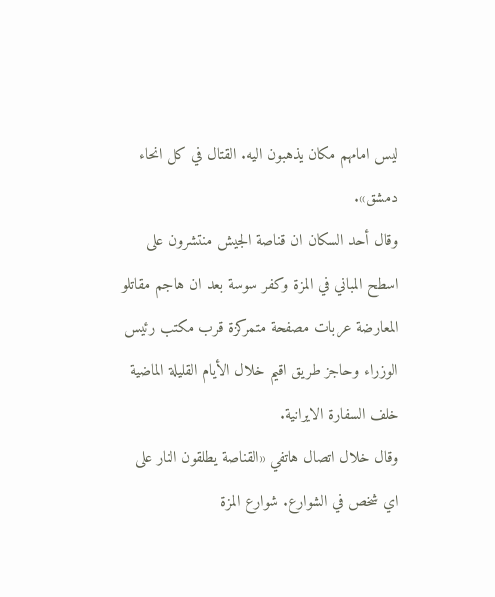ليس امامهم مكان يذهبون اليه. القتال في كل انحاء دمشق».
وقال أحد السكان ان قناصة الجيش منتشرون على اسطح المباني في المزة وكفر سوسة بعد ان هاجم مقاتلو المعارضة عربات مصفحة متمركزة قرب مكتب رئيس الوزراء وحاجز طريق اقيم خلال الأيام القليلة الماضية خلف السفارة الايرانية.
وقال خلال اتصال هاتفي «القناصة يطلقون النار على اي شخص في الشوارع. شوارع المزة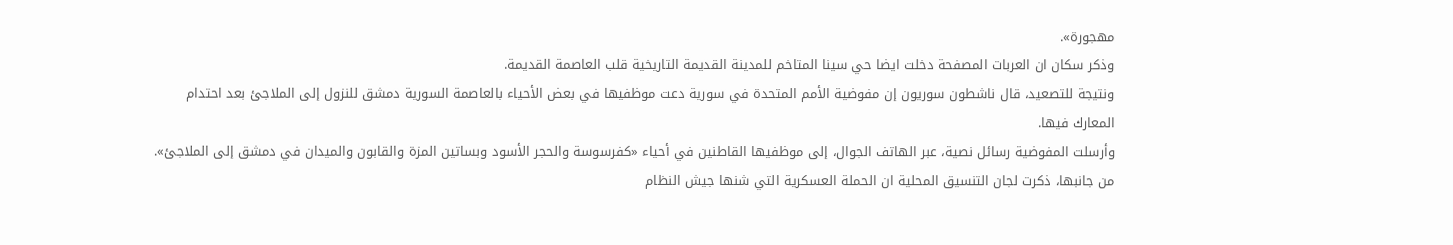مهجورة».
وذكر سكان ان العربات المصفحة دخلت ايضا حي سينا المتاخم للمدينة القديمة التاريخية قلب العاصمة القديمة.
ونتيجة للتصعيد، قال ناشطون سوريون إن مفوضية الأمم المتحدة في سورية دعت موظفيها في بعض الأحياء بالعاصمة السورية دمشق للنزول إلى الملاجئ بعد احتدام المعارك فيها.
وأرسلت المفوضية رسائل نصية، عبر الهاتف الجوال، إلى موظفيها القاطنين في أحياء «كفرسوسة والحجر الأسود وبساتين المزة والقابون والميدان في دمشق إلى الملاجئ».
من جانبها، ذكرت لجان التنسيق المحلية ان الحملة العسكرية التي شنها جيش النظام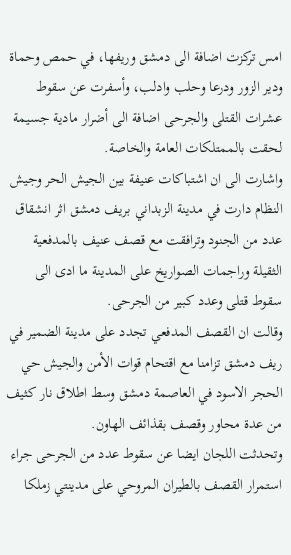امس تركزت اضافة الى دمشق وريفها، في حمص وحماة ودير الزور ودرعا وحلب وادلب، وأسفرت عن سقوط عشرات القتلى والجرحى اضافة الى أضرار مادية جسيمة لحقت بالممتلكات العامة والخاصة.
واشارت الى ان اشتباكات عنيفة بين الجيش الحر وجيش النظام دارت في مدينة الزبداني بريف دمشق اثر انشقاق عدد من الجنود وترافقت مع قصف عنيف بالمدفعية الثقيلة وراجمات الصواريخ على المدينة ما ادى الى سقوط قتلى وعدد كبير من الجرحى.
وقالت ان القصف المدفعي تجدد على مدينة الضمير في ريف دمشق تزامنا مع اقتحام قوات الأمن والجيش حي الحجر الاسود في العاصمة دمشق وسط اطلاق نار كثيف من عدة محاور وقصف بقذائف الهاون.
وتحدثت اللجان ايضا عن سقوط عدد من الجرحى جراء استمرار القصف بالطيران المروحي على مدينتي زملكا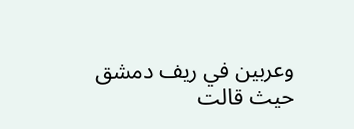وعربين في ريف دمشق حيث قالت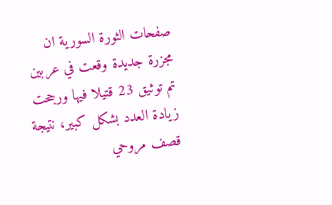صفحات الثورة السورية ان مجزرة جديدة وقعت في عربين تم توثيق 23 قتيلا فيها ورجحت زيادة العدد بشكل كبير، نتيجة قصف مروحي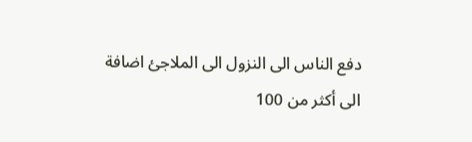دفع الناس الى النزول الى الملاجئ اضافة الى أكثر من 100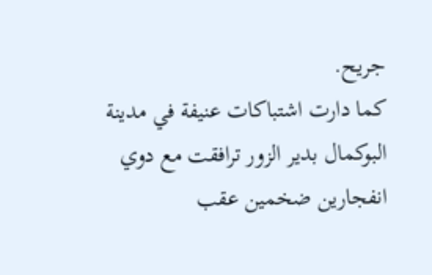جريح.
كما دارت اشتباكات عنيفة في مدينة البوكمال بدير الزور ترافقت مع دوي انفجارين ضخمين عقب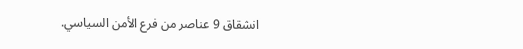انشقاق 9 عناصر من فرع الأمن السياسي.